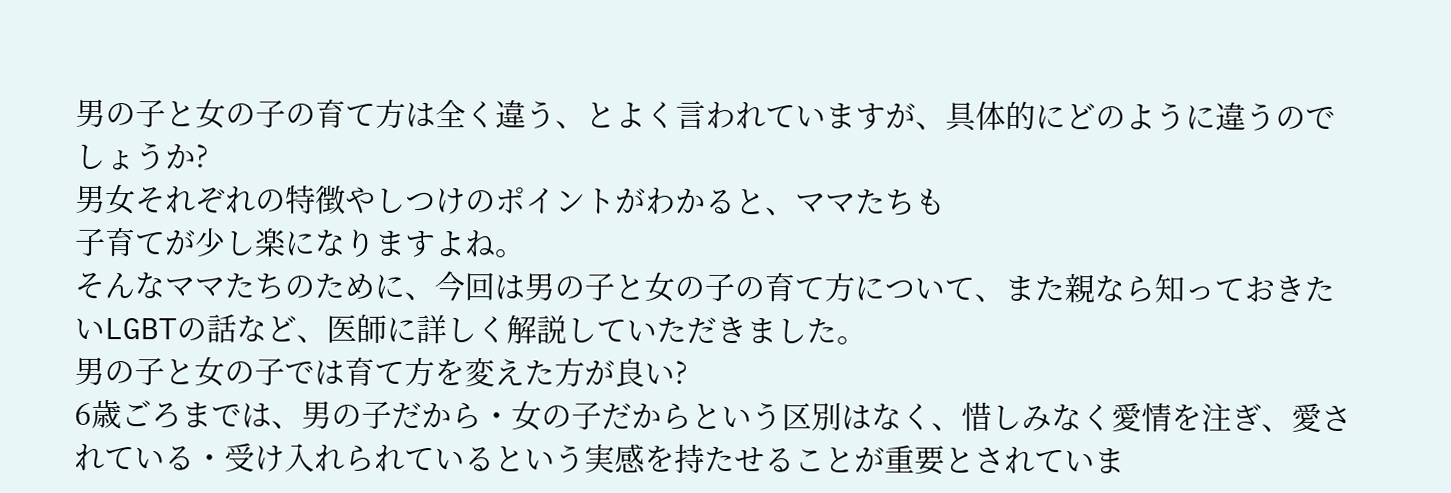男の子と女の子の育て方は全く違う、とよく言われていますが、具体的にどのように違うのでしょうか?
男女それぞれの特徴やしつけのポイントがわかると、ママたちも
子育てが少し楽になりますよね。
そんなママたちのために、今回は男の子と女の子の育て方について、また親なら知っておきたいLGBTの話など、医師に詳しく解説していただきました。
男の子と女の子では育て方を変えた方が良い?
6歳ごろまでは、男の子だから・女の子だからという区別はなく、惜しみなく愛情を注ぎ、愛されている・受け入れられているという実感を持たせることが重要とされていま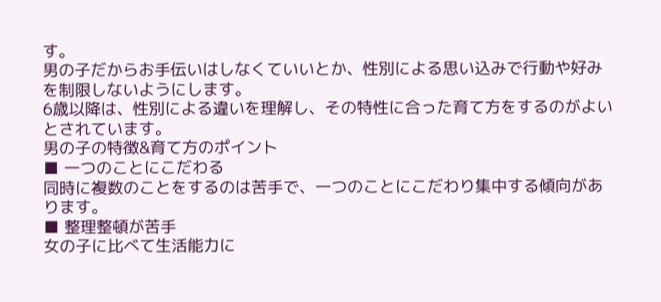す。
男の子だからお手伝いはしなくていいとか、性別による思い込みで行動や好みを制限しないようにします。
6歳以降は、性別による違いを理解し、その特性に合った育て方をするのがよいとされています。
男の子の特徴&育て方のポイント
■ 一つのことにこだわる
同時に複数のことをするのは苦手で、一つのことにこだわり集中する傾向があります。
■ 整理整頓が苦手
女の子に比べて生活能力に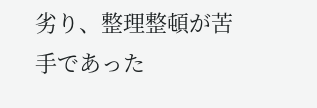劣り、整理整頓が苦手であった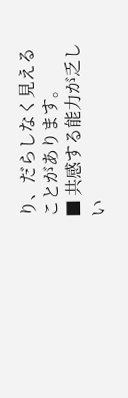り、だらしなく見えることがあります。
■ 共感する能力が乏しい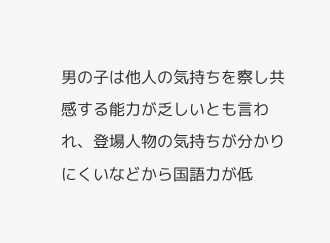男の子は他人の気持ちを察し共感する能力が乏しいとも言われ、登場人物の気持ちが分かりにくいなどから国語力が低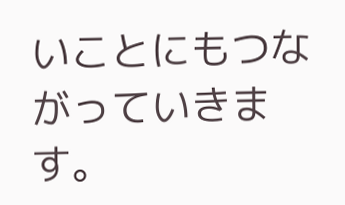いことにもつながっていきます。